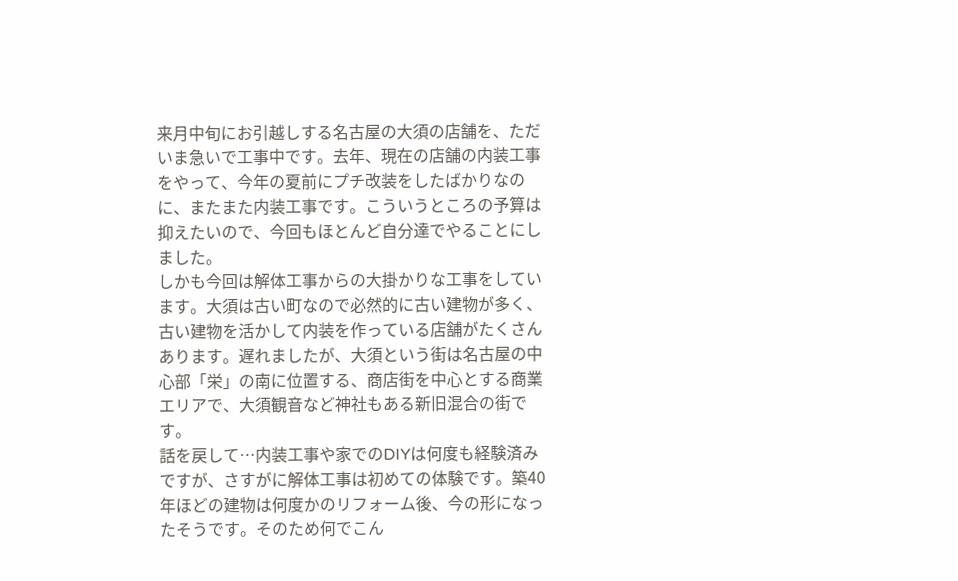来月中旬にお引越しする名古屋の大須の店舗を、ただいま急いで工事中です。去年、現在の店舗の内装工事をやって、今年の夏前にプチ改装をしたばかりなのに、またまた内装工事です。こういうところの予算は抑えたいので、今回もほとんど自分達でやることにしました。
しかも今回は解体工事からの大掛かりな工事をしています。大須は古い町なので必然的に古い建物が多く、古い建物を活かして内装を作っている店舗がたくさんあります。遅れましたが、大須という街は名古屋の中心部「栄」の南に位置する、商店街を中心とする商業エリアで、大須観音など神社もある新旧混合の街です。
話を戻して…内装工事や家でのDIYは何度も経験済みですが、さすがに解体工事は初めての体験です。築40年ほどの建物は何度かのリフォーム後、今の形になったそうです。そのため何でこん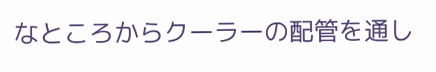なところからクーラーの配管を通し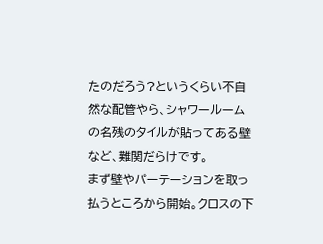たのだろう?というくらい不自然な配管やら、シャワールームの名残のタイルが貼ってある壁など、難関だらけです。
まず壁やパーテーションを取っ払うところから開始。クロスの下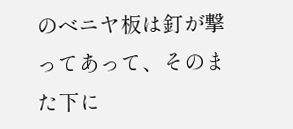のベニヤ板は釘が撃ってあって、そのまた下に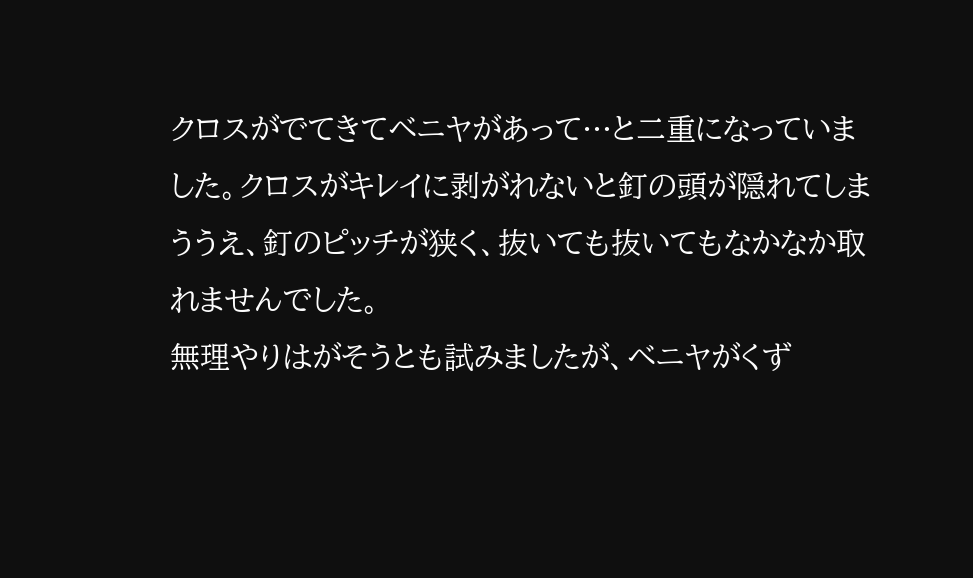クロスがでてきてベニヤがあって…と二重になっていました。クロスがキレイに剥がれないと釘の頭が隠れてしまううえ、釘のピッチが狭く、抜いても抜いてもなかなか取れませんでした。
無理やりはがそうとも試みましたが、ベニヤがくず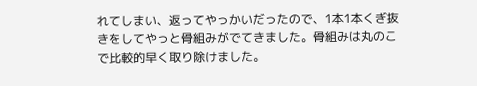れてしまい、返ってやっかいだったので、1本1本くぎ抜きをしてやっと骨組みがでてきました。骨組みは丸のこで比較的早く取り除けました。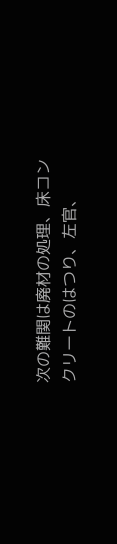次の難関は廃材の処理、床コンクリートのはつり、左官、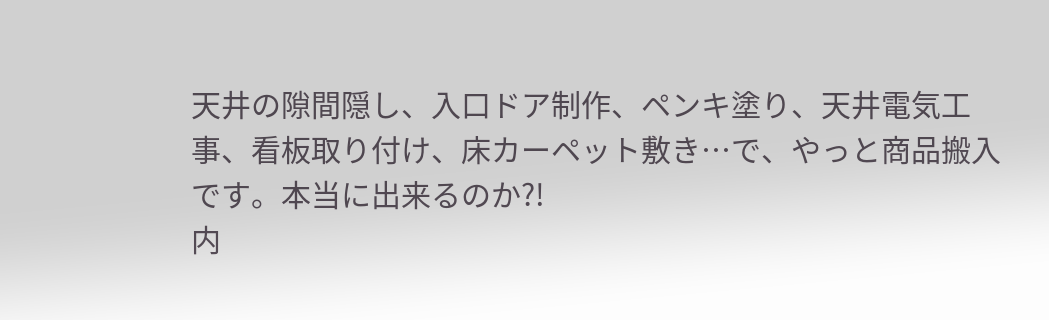天井の隙間隠し、入口ドア制作、ペンキ塗り、天井電気工事、看板取り付け、床カーペット敷き…で、やっと商品搬入です。本当に出来るのか?!
内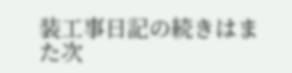装工事日記の続きはまた次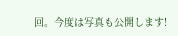回。今度は写真も公開します!